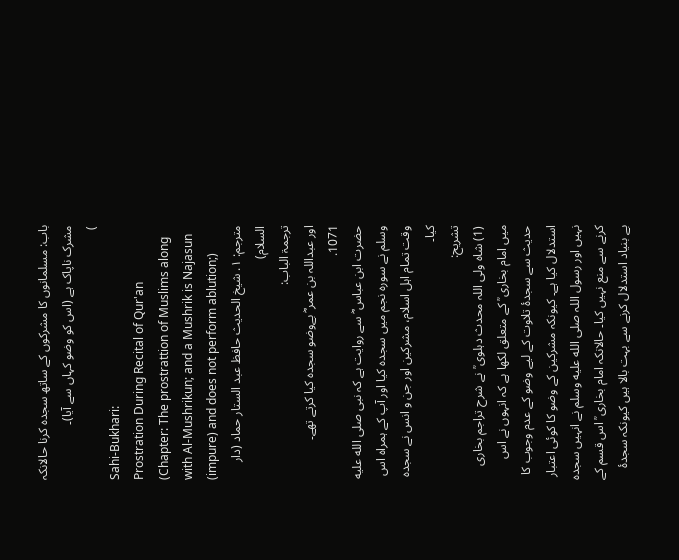باب: مسلمانوں کا مشرکوں کے ساتھ سجدہ کرنا حالانکہ مشرک ناپاک ہے (اس کو وضو کہاں سے آیا)۔
)
Sahi-Bukhari:
Prostration During Recital of Qur'an
(Chapter: The prostrattion of Muslims along with Al-Mushrikun; and a Mushrik is Najasun (impure) and does not perform ablution;)
مترجم: ١. شیخ الحدیث حافظ عبد الستار حماد (دار السلام)
ترجمۃ الباب:
اور عبداللہ بن عمر ؓ بےوضو سجدہ کیا کرتے تھے۔
1071.
حضرت ابن عباس ؓ سے روایت ہے کہ نبی صلى الله عليه وسلم نے سورہ نجم میں سجدہ کیا اور آپ کے ہمراہ اس وقت تمام اہل اسلام، مشرکین اور جن و انس نے سجدہ کیا۔
تشریح:
(1) شاہ ولی اللہ محدث دہلوی ؒ نے شرح تراجم بخاری میں امام بخاری ؒ کے متعلق لکھا ہے کہ انہوں نے اس حدیث سے سجدۂ تلاوت کے لیے وضو کے عدم وجوب کا استدلال کیا ہے۔ کیونکہ مشرکین کے وضو کا کوئی اعتبار نہیں اور رسول اللہ صلى الله عليه وسلم نے انہیں سجدہ کرنے سے منع نہیں کیا۔ حالانکہ امام بخاری ؒ اس قسم کے بے بنیاد استدلال کرنے سے بہت بالا ہیں کیونکہ سجدۂ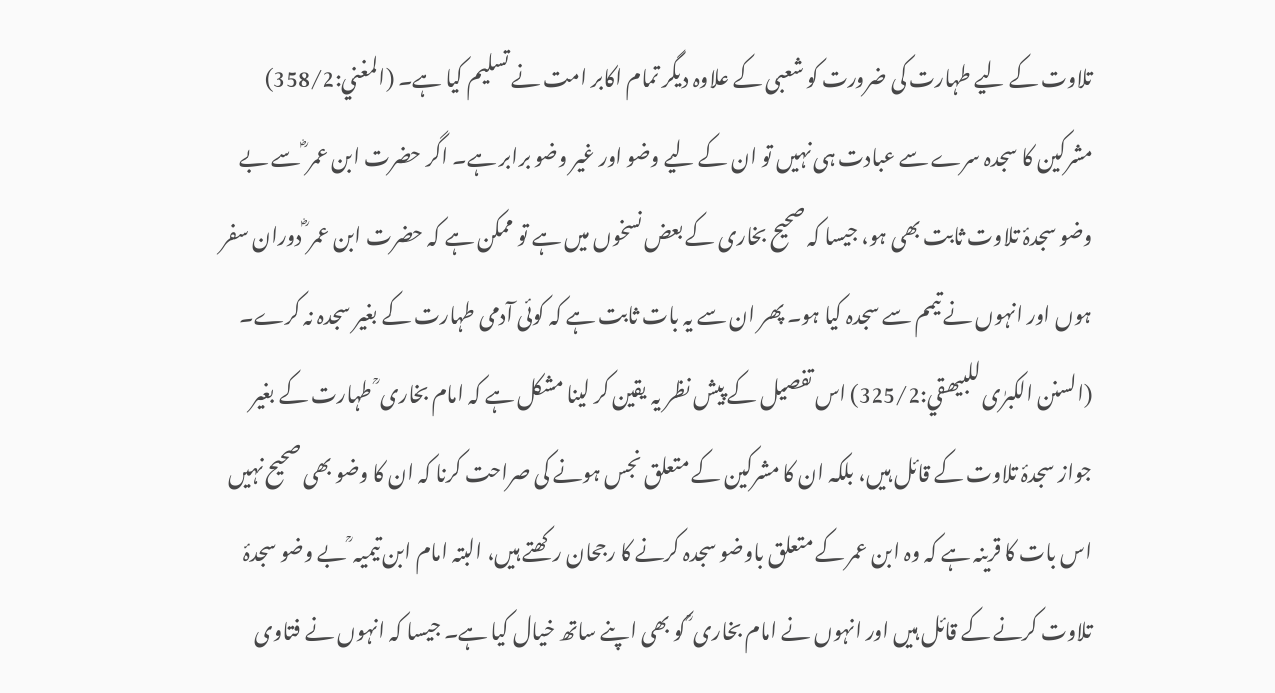تلاوت کے لیے طہارت کی ضرورت کو شعبی کے علاوہ دیگر تمام اکابر امت نے تسلیم کیا ہے۔ (المغني:358/2) مشرکین کا سجدہ سرے سے عبادت ہی نہیں تو ان کے لیے وضو اور غیر وضو برابر ہے۔ اگر حضرت ابن عمر ؓ سے بے وضو سجدۂ تلاوت ثابت بھی ہو، جیسا کہ صحیح بخاری کے بعض نسخوں میں ہے تو ممکن ہے کہ حضرت ابن عمر ؓ دوران سفر ہوں اور انہوں نے تیمم سے سجدہ کیا ہو۔ پھر ان سے یہ بات ثابت ہے کہ کوئی آدمی طہارت کے بغیر سجدہ نہ کرے۔ (السنن الکبرٰی للبیھقي:325/2) اس تفصیل کے پیش نظر یہ یقین کر لینا مشکل ہے کہ امام بخاری ؒ طہارت کے بغیر جواز سجدۂ تلاوت کے قائل ہیں، بلکہ ان کا مشرکین کے متعلق نجس ہونے کی صراحت کرنا کہ ان کا وضو بھی صحیح نہیں اس بات کا قرینہ ہے کہ وہ ابن عمر کے متعلق باوضو سجدہ کرنے کا رجحان رکھتے ہیں، البتہ امام ابن تیمیہ ؒ بے وضو سجدۂ تلاوت کرنے کے قائل ہیں اور انہوں نے امام بخارى ؒ کو بھی اپنے ساتھ خیال کیا ہے۔ جیسا کہ انہوں نے فتاوی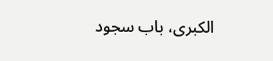الكبری، باب سجود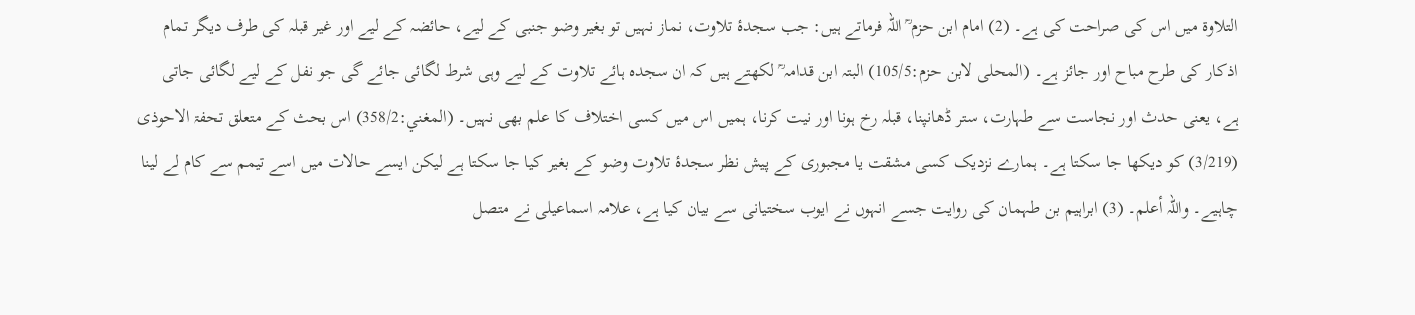التلاوة میں اس کی صراحت کی ہے۔ (2) امام ابن حزم ؒ اللہ فرماتے ہیں: جب سجدۂ تلاوت، نماز نہیں تو بغیر وضو جنبی کے لیے، حائضہ کے لیے اور غیر قبلہ کی طرف دیگر تمام اذکار کی طرح مباح اور جائز ہے۔ (المحلی لابن حزم:105/5) البتہ ابن قدامہ ؒ لکھتے ہیں کہ ان سجدہ ہائے تلاوت کے لیے وہی شرط لگائی جائے گی جو نفل کے لیے لگائی جاتی ہے، یعنی حدث اور نجاست سے طہارت، ستر ڈھانپنا، قبلہ رخ ہونا اور نیت کرنا، ہمیں اس میں کسی اختلاف کا علم بھی نہیں۔ (المغني:358/2) اس بحث کے متعلق تحفۃ الاحوذی (3/219) کو دیکھا جا سکتا ہے۔ ہمارے نزدیک کسی مشقت یا مجبوری کے پیش نظر سجدۂ تلاوت وضو کے بغیر کیا جا سکتا ہے لیکن ایسے حالات میں اسے تیمم سے کام لے لینا چاہیے۔ واللہ أعلم۔ (3) ابراہیم بن طہمان کی روایت جسے انہوں نے ایوب سختیانی سے بیان کیا ہے، علامہ اسماعیلی نے متصل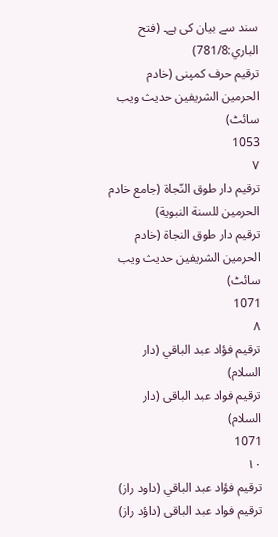سند سے بیان کی ہے۔ (فتح الباري:781/8)
ترقیم حرف کمپنی (خادم الحرمین الشریفین حدیث ویب سائٹ)
1053
٧
ترقيم دار طوق النّجاة (جامع خادم الحرمين للسنة النبوية)
ترقیم دار طوق النجاۃ (خادم الحرمین الشریفین حدیث ویب سائٹ)
1071
٨
ترقيم فؤاد عبد الباقي (دار السلام)
ترقیم فواد عبد الباقی (دار السلام)
1071
١٠
ترقيم فؤاد عبد الباقي (داود راز)
ترقیم فواد عبد الباقی (داؤد راز)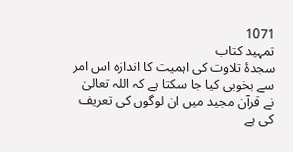1071
تمہید کتاب
سجدۂ تلاوت کی اہمیت کا اندازہ اس امر سے بخوبی کیا جا سکتا ہے کہ اللہ تعالیٰ نے قرآن مجید میں ان لوگوں کی تعریف کی ہے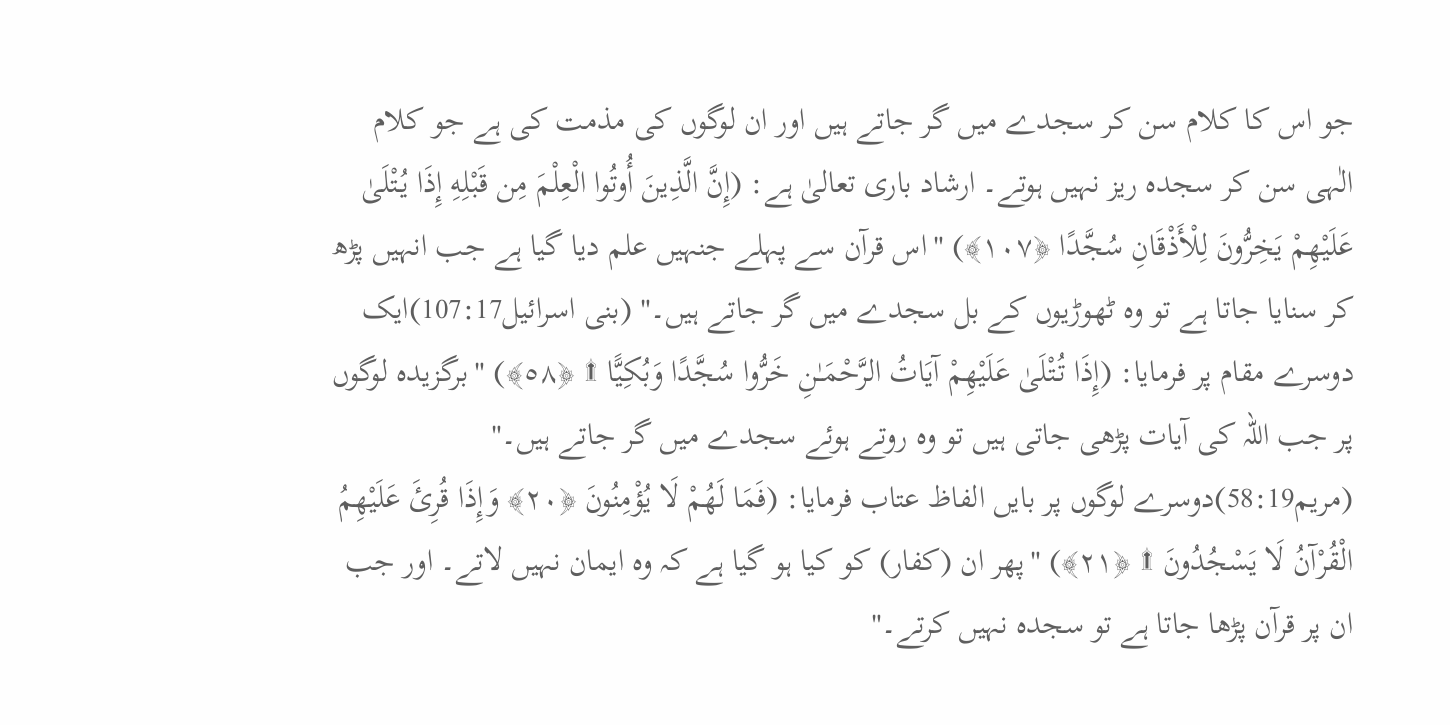جو اس کا کلام سن کر سجدے میں گر جاتے ہیں اور ان لوگوں کی مذمت کی ہے جو کلام الٰہی سن کر سجدہ ریز نہیں ہوتے۔ ارشاد باری تعالیٰ ہے: (إِنَّ الَّذِينَ أُوتُوا الْعِلْمَ مِن قَبْلِهِ إِذَا يُتْلَىٰ عَلَيْهِمْ يَخِرُّونَ لِلْأَذْقَانِ سُجَّدًا ﴿١٠٧﴾) "اس قرآن سے پہلے جنہیں علم دیا گیا ہے جب انہیں پڑھ کر سنایا جاتا ہے تو وہ ٹھوڑیوں کے بل سجدے میں گر جاتے ہیں۔" (بنی اسرائیل107:17)ایک دوسرے مقام پر فرمایا: (إِذَا تُتْلَىٰ عَلَيْهِمْ آيَاتُ الرَّحْمَـٰنِ خَرُّوا سُجَّدًا وَبُكِيًّا ۩ ﴿٥٨﴾) "برگزیدہ لوگوں پر جب اللہ کی آیات پڑھی جاتی ہیں تو وہ روتے ہوئے سجدے میں گر جاتے ہیں۔" (مریم58:19)دوسرے لوگوں پر بایں الفاظ عتاب فرمایا: (فَمَا لَهُمْ لَا يُؤْمِنُونَ ﴿٢٠﴾ وَإِذَا قُرِئَ عَلَيْهِمُ الْقُرْآنُ لَا يَسْجُدُونَ ۩ ﴿٢١﴾) "پھر ان (کفار) کو کیا ہو گیا ہے کہ وہ ایمان نہیں لاتے۔ اور جب ان پر قرآن پڑھا جاتا ہے تو سجدہ نہیں کرتے۔"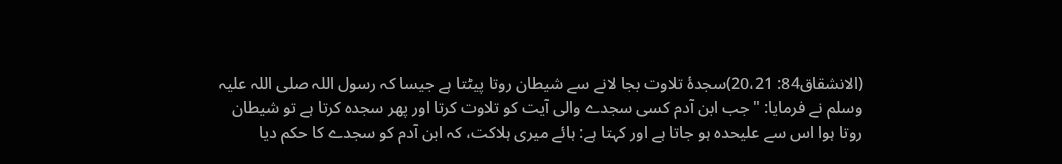(الانشقاق84: 20،21)سجدۂ تلاوت بجا لانے سے شیطان روتا پیٹتا ہے جیسا کہ رسول اللہ صلی اللہ علیہ وسلم نے فرمایا: "جب ابن آدم کسی سجدے والی آیت کو تلاوت کرتا اور پھر سجدہ کرتا ہے تو شیطان روتا ہوا اس سے علیحدہ ہو جاتا ہے اور کہتا ہے: ہائے میری ہلاکت، کہ ابن آدم کو سجدے کا حکم دیا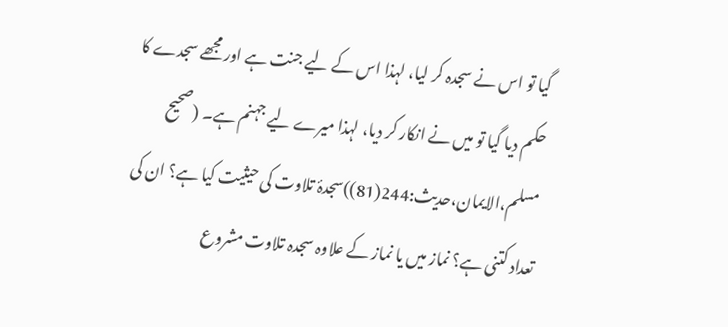گیا تو اس نے سجدہ کر لیا، لہذا اس کے لیے جنت ہے اور مجھے سجدے کا حکم دیا گیا تو میں نے انکار کر دیا، لہذا میرے لیے جہنم ہے۔ (صحیح مسلم،الایمان،حدیث:244(81))سجدۂ تلاوت کی حیثیت کیا ہے؟ ان کی تعداد کتنی ہے؟ نماز میں یا نماز کے علاوہ سجدہ تلاوت مشروع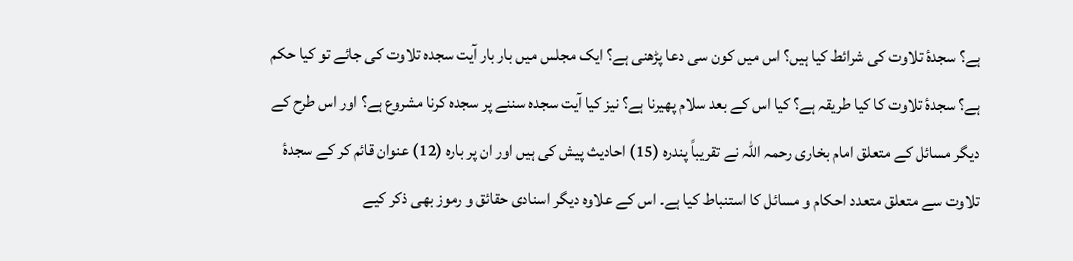ہے؟ سجدۂ تلاوت کی شرائط کیا ہیں؟ اس میں کون سی دعا پڑھنی ہے؟ ایک مجلس میں بار بار آیت سجدہ تلاوت کی جائے تو کیا حکم ہے؟ سجدۂ تلاوت کا کیا طریقہ ہے؟ کیا اس کے بعد سلام پھیرنا ہے؟ نیز کیا آیت سجدہ سننے پر سجدہ کرنا مشروع ہے؟ اور اس طرح کے دیگر مسائل کے متعلق امام بخاری رحمہ اللہ نے تقریباً پندرہ (15) احادیث پیش کی ہیں اور ان پر بارہ (12) عنوان قائم کر کے سجدۂ تلاوت سے متعلق متعدد احکام و مسائل کا استنباط کیا ہے۔ اس کے علاوہ دیگر اسنادی حقائق و رموز بھی ذکر کیے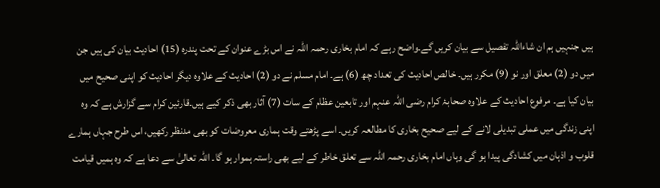ہیں جنہیں ہم ان شاءاللہ تفصیل سے بیان کریں گے۔واضح رہے کہ امام بخاری رحمہ اللہ نے اس بڑے عنوان کے تحت پندرہ (15) احادیث بیان کی ہیں جن میں دو (2) معلق اور نو (9) مکرر ہیں۔ خالص احادیث کی تعداد چھ (6) ہے۔ امام مسلم نے دو (2) احادیث کے علاوہ دیگر احادیث کو اپنی صحیح میں بیان کیا ہے۔ مرفوع احادیث کے علاوہ صحابۂ کرام رضی اللہ عنہم اور تابعین عظام کے سات (7) آثار بھی ذکر کیے ہیں۔قارئین کرام سے گزارش ہے کہ وہ اپنی زندگی میں عملی تبدیلی لانے کے لیے صحیح بخاری کا مطالعہ کریں۔ اسے پڑھتے وقت ہماری معروضات کو بھی مدنظر رکھیں، اس طرح جہاں ہمارے قلوب و اذہان میں کشادگی پیدا ہو گی وہاں امام بخاری رحمہ اللہ سے تعلق خاطر کے لیے بھی راستہ ہموار ہو گا۔ اللہ تعالیٰ سے دعا ہے کہ وہ ہمیں قیامت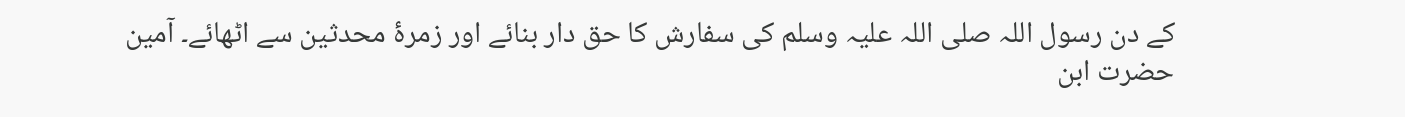کے دن رسول اللہ صلی اللہ علیہ وسلم کی سفارش کا حق دار بنائے اور زمرۂ محدثین سے اٹھائے۔ آمین
حضرت ابن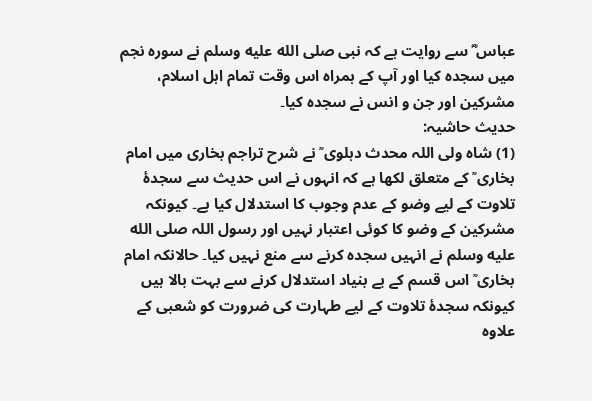عباس ؓ سے روایت ہے کہ نبی صلى الله عليه وسلم نے سورہ نجم میں سجدہ کیا اور آپ کے ہمراہ اس وقت تمام اہل اسلام، مشرکین اور جن و انس نے سجدہ کیا۔
حدیث حاشیہ:
(1) شاہ ولی اللہ محدث دہلوی ؒ نے شرح تراجم بخاری میں امام بخاری ؒ کے متعلق لکھا ہے کہ انہوں نے اس حدیث سے سجدۂ تلاوت کے لیے وضو کے عدم وجوب کا استدلال کیا ہے۔ کیونکہ مشرکین کے وضو کا کوئی اعتبار نہیں اور رسول اللہ صلى الله عليه وسلم نے انہیں سجدہ کرنے سے منع نہیں کیا۔ حالانکہ امام بخاری ؒ اس قسم کے بے بنیاد استدلال کرنے سے بہت بالا ہیں کیونکہ سجدۂ تلاوت کے لیے طہارت کی ضرورت کو شعبی کے علاوہ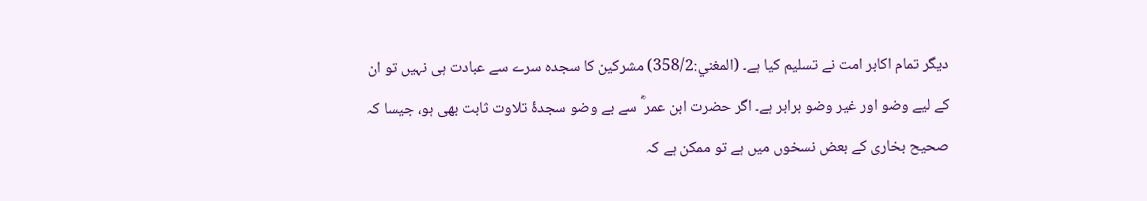دیگر تمام اکابر امت نے تسلیم کیا ہے۔ (المغني:358/2) مشرکین کا سجدہ سرے سے عبادت ہی نہیں تو ان کے لیے وضو اور غیر وضو برابر ہے۔ اگر حضرت ابن عمر ؓ سے بے وضو سجدۂ تلاوت ثابت بھی ہو، جیسا کہ صحیح بخاری کے بعض نسخوں میں ہے تو ممکن ہے کہ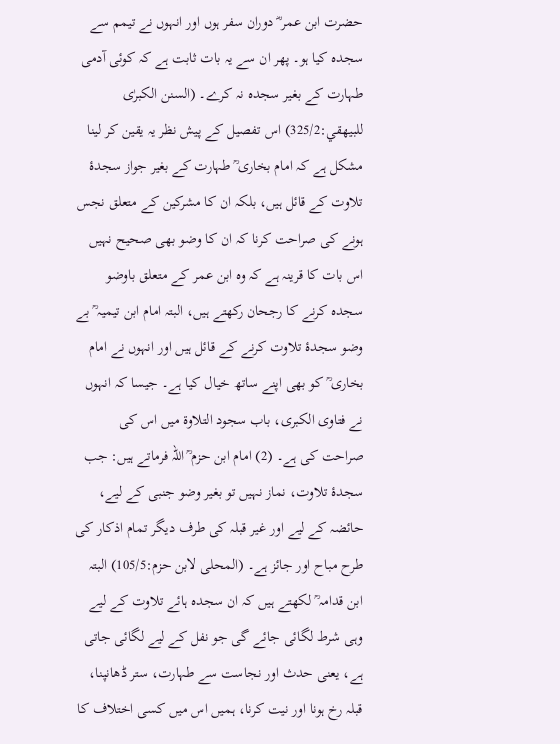حضرت ابن عمر ؓ دوران سفر ہوں اور انہوں نے تیمم سے سجدہ کیا ہو۔ پھر ان سے یہ بات ثابت ہے کہ کوئی آدمی طہارت کے بغیر سجدہ نہ کرے۔ (السنن الکبرٰی للبیھقي:325/2) اس تفصیل کے پیش نظر یہ یقین کر لینا مشکل ہے کہ امام بخاری ؒ طہارت کے بغیر جواز سجدۂ تلاوت کے قائل ہیں، بلکہ ان کا مشرکین کے متعلق نجس ہونے کی صراحت کرنا کہ ان کا وضو بھی صحیح نہیں اس بات کا قرینہ ہے کہ وہ ابن عمر کے متعلق باوضو سجدہ کرنے کا رجحان رکھتے ہیں، البتہ امام ابن تیمیہ ؒ بے وضو سجدۂ تلاوت کرنے کے قائل ہیں اور انہوں نے امام بخارى ؒ کو بھی اپنے ساتھ خیال کیا ہے۔ جیسا کہ انہوں نے فتاوی الكبری، باب سجود التلاوة میں اس کی صراحت کی ہے۔ (2) امام ابن حزم ؒ اللہ فرماتے ہیں: جب سجدۂ تلاوت، نماز نہیں تو بغیر وضو جنبی کے لیے، حائضہ کے لیے اور غیر قبلہ کی طرف دیگر تمام اذکار کی طرح مباح اور جائز ہے۔ (المحلی لابن حزم:105/5) البتہ ابن قدامہ ؒ لکھتے ہیں کہ ان سجدہ ہائے تلاوت کے لیے وہی شرط لگائی جائے گی جو نفل کے لیے لگائی جاتی ہے، یعنی حدث اور نجاست سے طہارت، ستر ڈھانپنا، قبلہ رخ ہونا اور نیت کرنا، ہمیں اس میں کسی اختلاف کا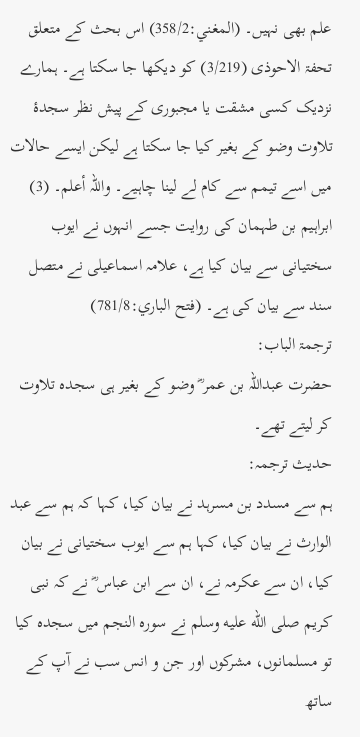علم بھی نہیں۔ (المغني:358/2) اس بحث کے متعلق تحفۃ الاحوذی (3/219) کو دیکھا جا سکتا ہے۔ ہمارے نزدیک کسی مشقت یا مجبوری کے پیش نظر سجدۂ تلاوت وضو کے بغیر کیا جا سکتا ہے لیکن ایسے حالات میں اسے تیمم سے کام لے لینا چاہیے۔ واللہ أعلم۔ (3) ابراہیم بن طہمان کی روایت جسے انہوں نے ایوب سختیانی سے بیان کیا ہے، علامہ اسماعیلی نے متصل سند سے بیان کی ہے۔ (فتح الباري:781/8)
ترجمۃ الباب:
حضرت عبداللہ بن عمر ؓ وضو کے بغیر ہی سجدہ تلاوت کر لیتے تھے۔
حدیث ترجمہ:
ہم سے مسدد بن مسرہد نے بیان کیا، کہا کہ ہم سے عبد الوارث نے بیان کیا، کہا ہم سے ایوب سختیانی نے بیان کیا، ان سے عکرمہ نے، ان سے ابن عباس ؓ نے کہ نبی کریم صلى الله عليه وسلم نے سورہ النجم میں سجدہ کیا تو مسلمانوں، مشرکوں اور جن و انس سب نے آپ کے ساتھ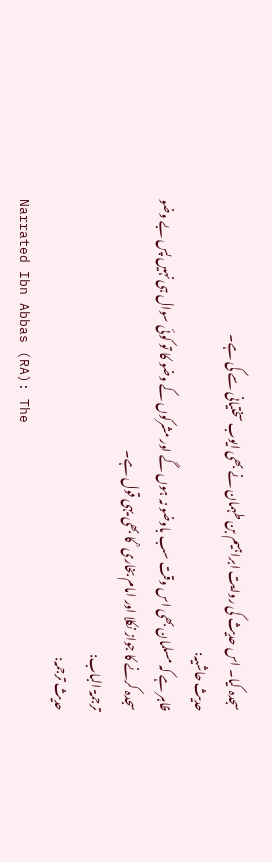سجدہ کیا۔ اس حدیث کی روایت ابراہیم بن طہمان نے بھی ایوب سختیانی سے کی ہے۔
حدیث حاشیہ:
ظاہر ہے کہ مسلمان بھی اس وقت سب باوضو نہ ہوں گے اور مشرکوں کے وضو کا تو کوئی سوال ہی نہیں پس بے وضو سجدہ کرنے کا جواز نکلا اور امام بخاری ؒ کا بھی یہی قول ہے۔
ترجمۃ الباب:
حدیث ترجمہ:
Narrated Ibn Abbas (RA): The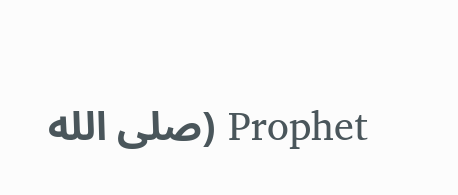Prophet (صلى الله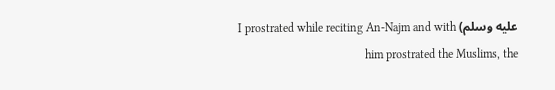عليه وسلم) I prostrated while reciting An-Najm and with him prostrated the Muslims, the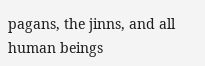pagans, the jinns, and all human beings